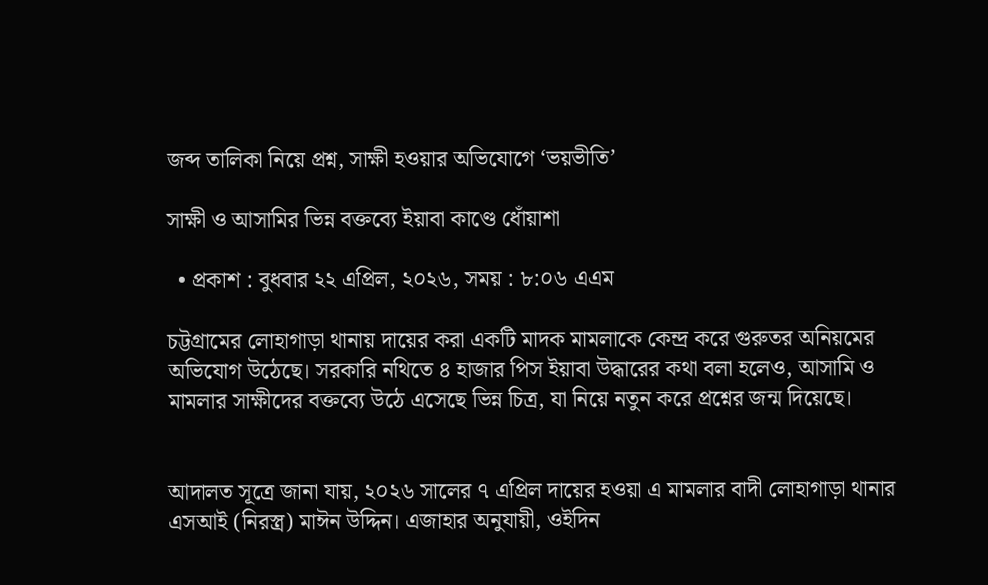জব্দ তালিকা নিয়ে প্রশ্ন, সাক্ষী হওয়ার অভিযোগে ‘ভয়ভীতি’

সাক্ষী ও আসামির ভিন্ন বক্তব্যে ইয়াবা কাণ্ডে ধোঁয়াশা

  • প্রকাশ : বুধবার ২২ এপ্রিল, ২০২৬, সময় : ৮:০৬ এএম

চট্টগ্রামের লোহাগাড়া থানায় দায়ের করা একটি মাদক মামলাকে কেন্দ্র করে গুরুতর অনিয়মের অভিযোগ উঠেছে। সরকারি নথিতে ৪ হাজার পিস ইয়াবা উদ্ধারের কথা বলা হলেও, আসামি ও মামলার সাক্ষীদের বক্তব্যে উঠে এসেছে ভিন্ন চিত্র, যা নিয়ে নতুন করে প্রশ্নের জন্ম দিয়েছে।


আদালত সূত্রে জানা যায়, ২০২৬ সালের ৭ এপ্রিল দায়ের হওয়া এ মামলার বাদী লোহাগাড়া থানার এসআই (নিরস্ত্র) মাঈন উদ্দিন। এজাহার অনুযায়ী, ওইদিন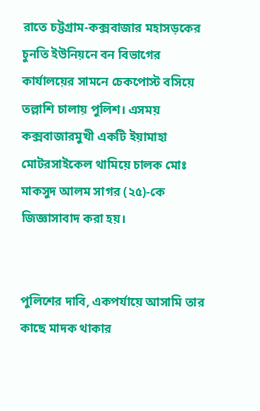রাতে চট্টগ্রাম-কক্সবাজার মহাসড়কের চুনতি ইউনিয়নে বন বিভাগের কার্যালয়ের সামনে চেকপোস্ট বসিয়ে তল্লাশি চালায় পুলিশ। এসময় কক্সবাজারমুখী একটি ইয়ামাহা মোটরসাইকেল থামিয়ে চালক মোঃ মাকসুদ আলম সাগর (২৫)-কে জিজ্ঞাসাবাদ করা হয়।


পুলিশের দাবি, একপর্যায়ে আসামি তার কাছে মাদক থাকার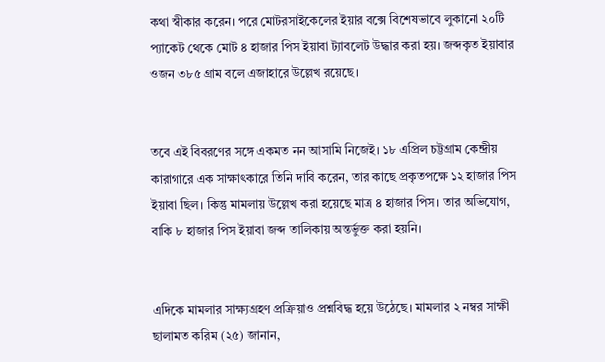কথা স্বীকার করেন। পরে মোটরসাইকেলের ইয়ার বক্সে বিশেষভাবে লুকানো ২০টি প্যাকেট থেকে মোট ৪ হাজার পিস ইয়াবা ট্যাবলেট উদ্ধার করা হয়। জব্দকৃত ইয়াবার ওজন ৩৮৫ গ্রাম বলে এজাহারে উল্লেখ রয়েছে।


তবে এই বিবরণের সঙ্গে একমত নন আসামি নিজেই। ১৮ এপ্রিল চট্টগ্রাম কেন্দ্রীয় কারাগারে এক সাক্ষাৎকারে তিনি দাবি করেন, তার কাছে প্রকৃতপক্ষে ১২ হাজার পিস ইয়াবা ছিল। কিন্তু মামলায় উল্লেখ করা হয়েছে মাত্র ৪ হাজার পিস। তার অভিযোগ, বাকি ৮ হাজার পিস ইয়াবা জব্দ তালিকায় অন্তর্ভুক্ত করা হয়নি।


এদিকে মামলার সাক্ষ্যগ্রহণ প্রক্রিয়াও প্রশ্নবিদ্ধ হয়ে উঠেছে। মামলার ২ নম্বর সাক্ষী ছালামত করিম (২৫) জানান,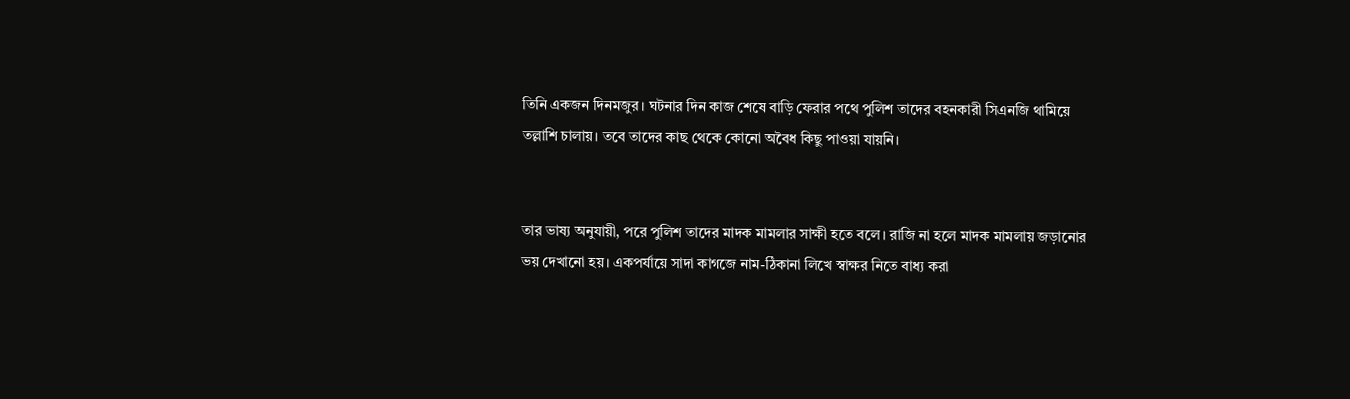তিনি একজন দিনমজুর। ঘটনার দিন কাজ শেষে বাড়ি ফেরার পথে পুলিশ তাদের বহনকারী সিএনজি থামিয়ে তল্লাশি চালায়। তবে তাদের কাছ থেকে কোনো অবৈধ কিছু পাওয়া যায়নি।


তার ভাষ্য অনুযায়ী, পরে পুলিশ তাদের মাদক মামলার সাক্ষী হতে বলে। রাজি না হলে মাদক মামলায় জড়ানোর ভয় দেখানো হয়। একপর্যায়ে সাদা কাগজে নাম-ঠিকানা লিখে স্বাক্ষর নিতে বাধ্য করা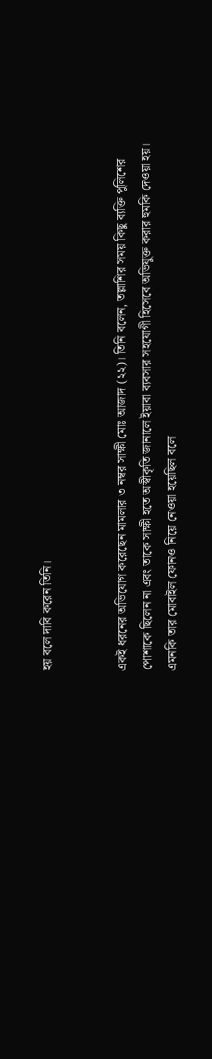হয় বলে দাবি করেন তিনি।


একই ধরনের অভিযোগ করেছেন মামলার ৩ নম্বর সাক্ষী মোঃ আজাদ (২২)। তিনি বলেন, তল্লাশির সময় কিছু ব্যক্তি পুলিশের পোশাকে ছিলেন না এবং তাকে সাক্ষী হতে অস্বীকৃতি জানালে ইয়াবা ব্যবসার সহযোগী হিসেবে অভিযুক্ত করার হুমকি দেওয়া হয়। এমনকি তার মোবাইল ফোনও নিয়ে নেওয়া হয়েছিল বলে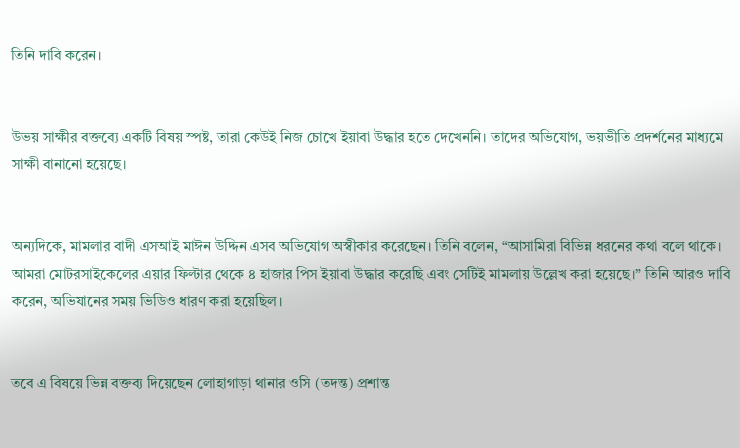তিনি দাবি করেন।


উভয় সাক্ষীর বক্তব্যে একটি বিষয় স্পষ্ট, তারা কেউই নিজ চোখে ইয়াবা উদ্ধার হতে দেখেননি। তাদের অভিযোগ, ভয়ভীতি প্রদর্শনের মাধ্যমে সাক্ষী বানানো হয়েছে।


অন্যদিকে, মামলার বাদী এসআই মাঈন উদ্দিন এসব অভিযোগ অস্বীকার করেছেন। তিনি বলেন, “আসামিরা বিভিন্ন ধরনের কথা বলে থাকে। আমরা মোটরসাইকেলের এয়ার ফিল্টার থেকে ৪ হাজার পিস ইয়াবা উদ্ধার করেছি এবং সেটিই মামলায় উল্লেখ করা হয়েছে।” তিনি আরও দাবি করেন, অভিযানের সময় ভিডিও ধারণ করা হয়েছিল।


তবে এ বিষয়ে ভিন্ন বক্তব্য দিয়েছেন লোহাগাড়া থানার ওসি (তদন্ত) প্রশান্ত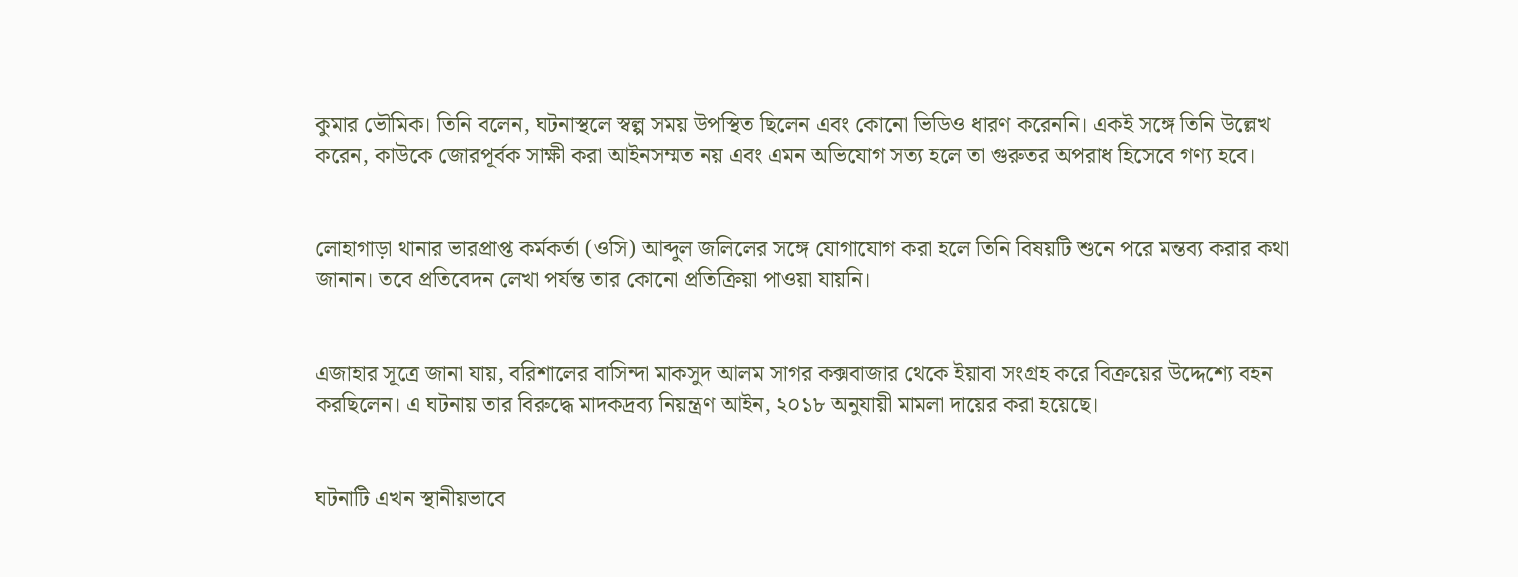কুমার ভৌমিক। তিনি বলেন, ঘটনাস্থলে স্বল্প সময় উপস্থিত ছিলেন এবং কোনো ভিডিও ধারণ করেননি। একই সঙ্গে তিনি উল্লেখ করেন, কাউকে জোরপূর্বক সাক্ষী করা আইনসম্মত নয় এবং এমন অভিযোগ সত্য হলে তা গুরুতর অপরাধ হিসেবে গণ্য হবে।


লোহাগাড়া থানার ভারপ্রাপ্ত কর্মকর্তা (ওসি) আব্দুল জলিলের সঙ্গে যোগাযোগ করা হলে তিনি বিষয়টি শুনে পরে মন্তব্য করার কথা জানান। তবে প্রতিবেদন লেখা পর্যন্ত তার কোনো প্রতিক্রিয়া পাওয়া যায়নি।


এজাহার সূত্রে জানা যায়, বরিশালের বাসিন্দা মাকসুদ আলম সাগর কক্সবাজার থেকে ইয়াবা সংগ্রহ করে বিক্রয়ের উদ্দেশ্যে বহন করছিলেন। এ ঘটনায় তার বিরুদ্ধে মাদকদ্রব্য নিয়ন্ত্রণ আইন, ২০১৮ অনুযায়ী মামলা দায়ের করা হয়েছে।


ঘটনাটি এখন স্থানীয়ভাবে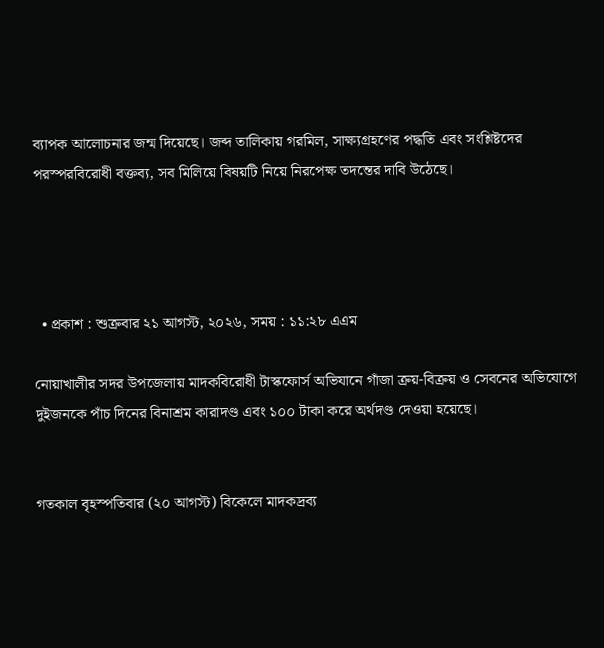ব্যাপক আলোচনার জন্ম দিয়েছে। জব্দ তালিকায় গরমিল, সাক্ষ্যগ্রহণের পদ্ধতি এবং সংশ্লিষ্টদের পরস্পরবিরোধী বক্তব্য, সব মিলিয়ে বিষয়টি নিয়ে নিরপেক্ষ তদন্তের দাবি উঠেছে।




  • প্রকাশ : শুক্রবার ২১ আগস্ট, ২০২৬, সময় : ১১:২৮ এএম

নোয়াখালীর সদর উপজেলায় মাদকবিরোধী টাস্কফোর্স অভিযানে গাঁজা ক্রয়-বিক্রয় ও সেবনের অভিযোগে দুইজনকে পাঁচ দিনের বিনাশ্রম কারাদণ্ড এবং ১০০ টাকা করে অর্থদণ্ড দেওয়া হয়েছে।


গতকাল বৃহস্পতিবার (২০ আগস্ট) বিকেলে মাদকদ্রব্য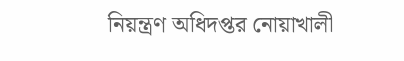নিয়ন্ত্রণ অধিদপ্তর নোয়াখালী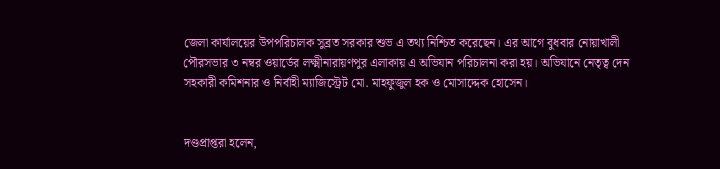জেলা কার্যালয়ের উপপরিচালক সুব্রত সরকার শুভ এ তথ্য নিশ্চিত করেছেন। এর আগে বুধবার নোয়াখালী পৌরসভার ৩ নম্বর ওয়ার্ডের লক্ষ্মীনারায়ণপুর এলাকায় এ অভিযান পরিচালনা করা হয়। অভিযানে নেতৃত্ব দেন সহকারী কমিশনার ও নির্বাহী ম্যাজিস্ট্রেট মো. মাহফুজুল হক ও মোসাদ্দেক হোসেন।


দণ্ডপ্রাপ্তরা হলেন,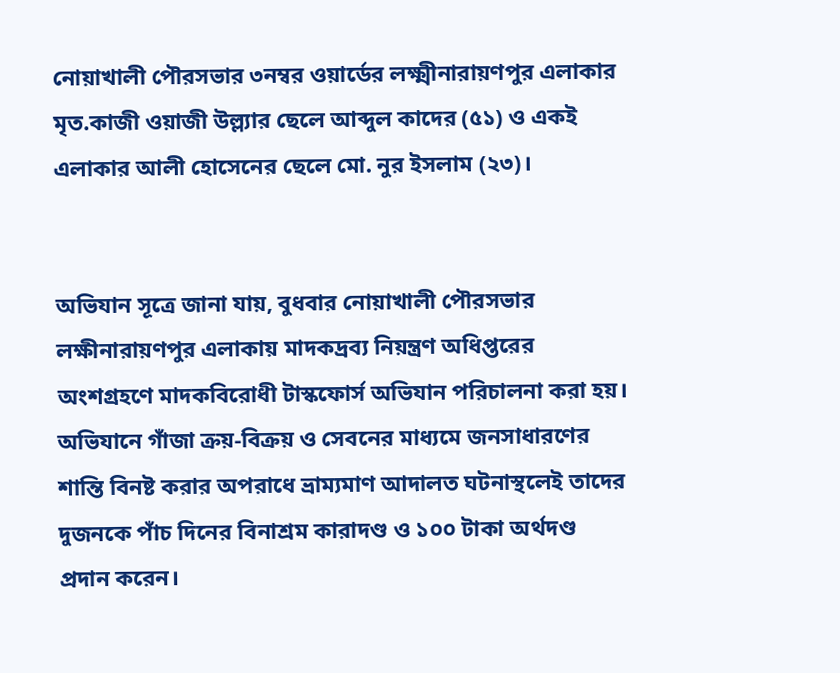নোয়াখালী পৌরসভার ৩নম্বর ওয়ার্ডের লক্ষ্মীনারায়ণপুর এলাকার মৃত.কাজী ওয়াজী উল্ল্যার ছেলে আব্দুল কাদের (৫১) ও একই এলাকার আলী হোসেনের ছেলে মো. নুর ইসলাম (২৩)।


অভিযান সূত্রে জানা যায়, বুধবার নোয়াখালী পৌরসভার লক্ষীনারায়ণপুর এলাকায় মাদকদ্রব্য নিয়ন্ত্রণ অধিপ্তরের অংশগ্রহণে মাদকবিরোধী টাস্কফোর্স অভিযান পরিচালনা করা হয়। অভিযানে গাঁজা ক্রয়-বিক্রয় ও সেবনের মাধ্যমে জনসাধারণের শান্তি বিনষ্ট করার অপরাধে ভ্রাম্যমাণ আদালত ঘটনাস্থলেই তাদের দুজনকে পাঁচ দিনের বিনাশ্রম কারাদণ্ড ও ১০০ টাকা অর্থদণ্ড প্রদান করেন।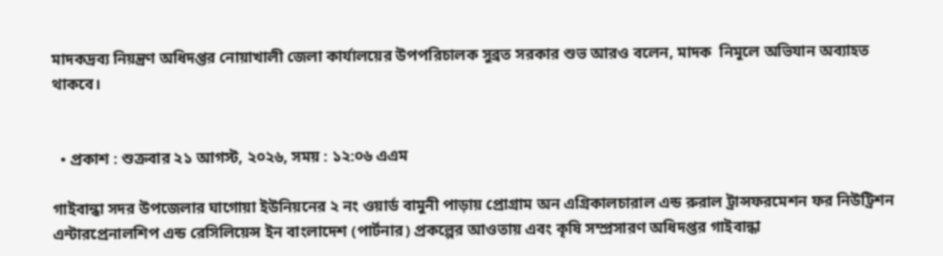মাদকদ্রব্য নিয়ন্ত্রণ অধিদপ্তর নোয়াখালী জেলা কার্যালয়ের উপপরিচালক সুব্রত সরকার শুভ আরও বলেন, মাদক  নিমূলে অভিযান অব্যাহত থাকবে।


  • প্রকাশ : শুক্রবার ২১ আগস্ট, ২০২৬, সময় : ১২:০৬ এএম

গাইবান্ধা সদর উপজেলার ঘাগোয়া ইউনিয়নের ২ নং ওয়ার্ড বামুনী পাড়ায় প্রোগ্রাম অন এগ্রিকালচারাল এন্ড রুরাল ট্রান্সফরমেশন ফর নিউট্রিশন এন্টারপ্রেনালশিপ এন্ড রেসিলিয়েন্স ইন বাংলাদেশ (পার্টনার) প্রকল্পের আওতায় এবং কৃষি সম্প্রসারণ অধিদপ্তর গাইবান্ধা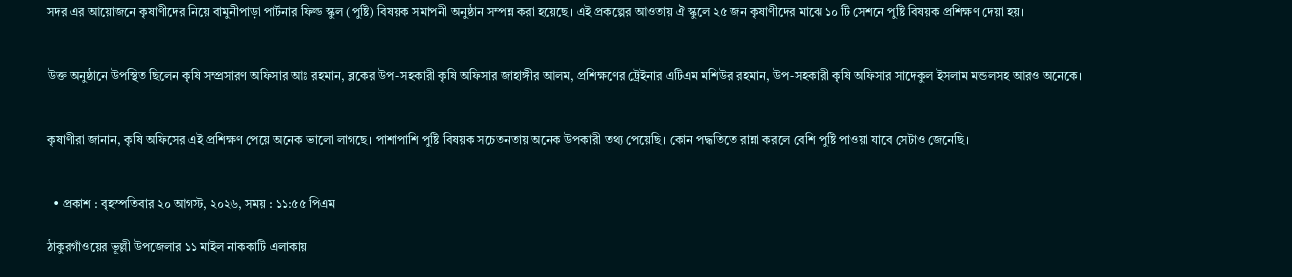সদর এর আয়োজনে কৃষাণীদের নিয়ে বামুনীপাড়া পার্টনার ফিল্ড স্কুল (পুষ্টি) বিষয়ক সমাপনী অনুষ্ঠান সম্পন্ন করা হয়েছে। এই প্রকল্পের আওতায় ঐ স্কুলে ২৫ জন কৃষাণীদের মাঝে ১০ টি সেশনে পুষ্টি বিষয়ক প্রশিক্ষণ দেয়া হয়।


উক্ত অনুষ্ঠানে উপস্থিত ছিলেন কৃষি সম্প্রসারণ অফিসার আঃ রহমান, ব্লকের উপ-সহকারী কৃষি অফিসার জাহাঙ্গীর আলম, প্রশিক্ষণের ট্রেইনার এটিএম মশিউর রহমান, উপ-সহকারী কৃষি অফিসার সাদেকুল ইসলাম মন্ডলসহ আরও অনেকে।


কৃষাণীরা জানান, কৃষি অফিসের এই প্রশিক্ষণ পেয়ে অনেক ভালো লাগছে। পাশাপাশি পুষ্টি বিষয়ক সচেতনতায় অনেক উপকারী তথ্য পেয়েছি। কোন পদ্ধতিতে রান্না করলে বেশি পুষ্টি পাওয়া যাবে সেটাও জেনেছি।


  • প্রকাশ : বৃহস্পতিবার ২০ আগস্ট, ২০২৬, সময় : ১১:৫৫ পিএম

ঠাকুরগাঁওয়ের ভূল্লী উপজেলার ১১ মাইল নাককাটি এলাকায়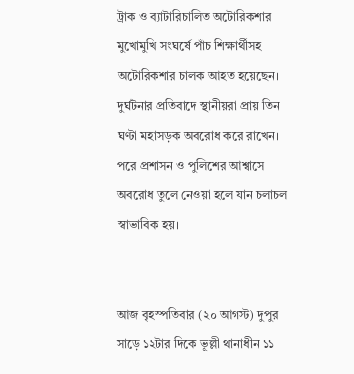ট্রাক ও ব্যাটারিচালিত অটোরিকশার মুখোমুখি সংঘর্ষে পাঁচ শিক্ষার্থীসহ অটোরিকশার চালক আহত হয়েছেন। দুর্ঘটনার প্রতিবাদে স্থানীয়রা প্রায় তিন ঘণ্টা মহাসড়ক অবরোধ করে রাখেন। পরে প্রশাসন ও পুলিশের আশ্বাসে অবরোধ তুলে নেওয়া হলে যান চলাচল স্বাভাবিক হয়।


আজ বৃহস্পতিবার (২০ আগস্ট) দুপুর সাড়ে ১২টার দিকে ভূল্লী থানাধীন ১১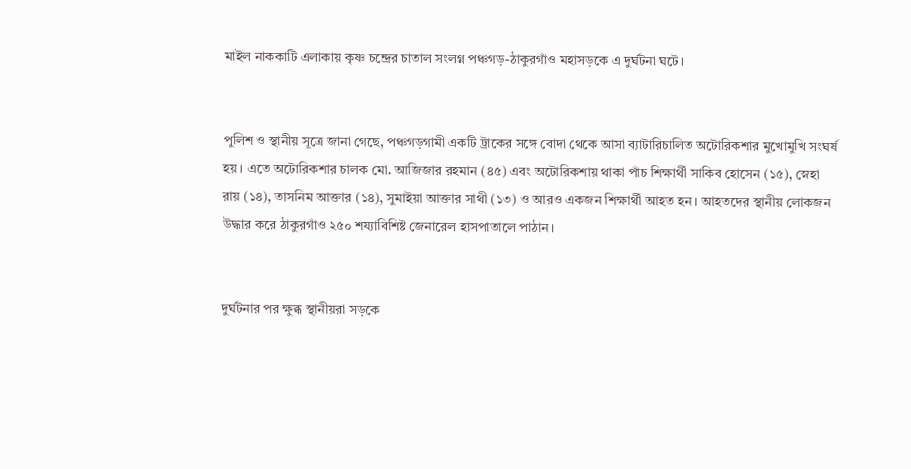মাইল নাককাটি এলাকায় কৃষ্ণ চন্দ্রের চাতাল সংলগ্ন পঞ্চগড়-ঠাকুরগাঁও মহাসড়কে এ দুর্ঘটনা ঘটে।


পুলিশ ও স্থানীয় সূত্রে জানা গেছে, পঞ্চগড়গামী একটি ট্রাকের সঙ্গে বোদা থেকে আসা ব্যাটারিচালিত অটোরিকশার মুখোমুখি সংঘর্ষ হয়। এতে অটোরিকশার চালক মো. আজিজার রহমান (৪৫) এবং অটোরিকশায় থাকা পাঁচ শিক্ষার্থী সাকিব হোসেন (১৫), স্নেহা রায় (১৪), তাসনিম আক্তার (১৪), সুমাইয়া আক্তার সাথী (১৩) ও আরও একজন শিক্ষার্থী আহত হন। আহতদের স্থানীয় লোকজন উদ্ধার করে ঠাকুরগাঁও ২৫০ শয্যাবিশিষ্ট জেনারেল হাসপাতালে পাঠান।


দুর্ঘটনার পর ক্ষুব্ধ স্থানীয়রা সড়কে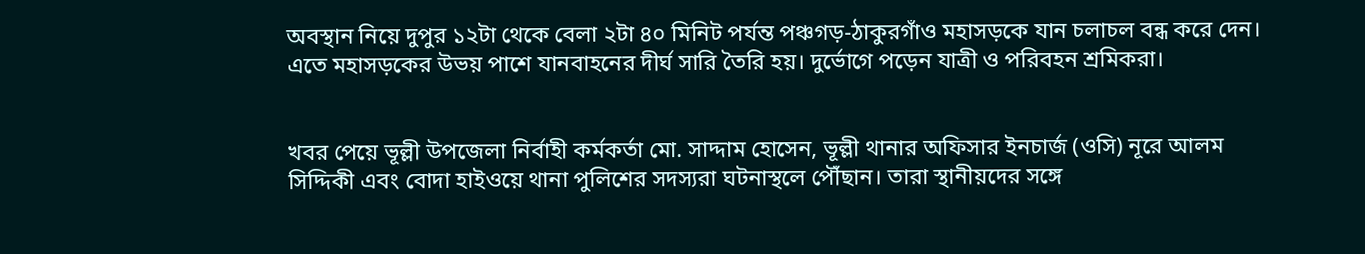অবস্থান নিয়ে দুপুর ১২টা থেকে বেলা ২টা ৪০ মিনিট পর্যন্ত পঞ্চগড়-ঠাকুরগাঁও মহাসড়কে যান চলাচল বন্ধ করে দেন। এতে মহাসড়কের উভয় পাশে যানবাহনের দীর্ঘ সারি তৈরি হয়। দুর্ভোগে পড়েন যাত্রী ও পরিবহন শ্রমিকরা।


খবর পেয়ে ভূল্লী উপজেলা নির্বাহী কর্মকর্তা মো. সাদ্দাম হোসেন, ভূল্লী থানার অফিসার ইনচার্জ (ওসি) নূরে আলম সিদ্দিকী এবং বোদা হাইওয়ে থানা পুলিশের সদস্যরা ঘটনাস্থলে পৌঁছান। তারা স্থানীয়দের সঙ্গে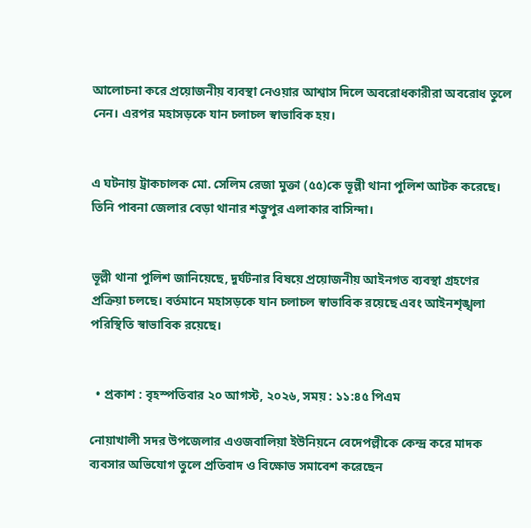আলোচনা করে প্রয়োজনীয় ব্যবস্থা নেওয়ার আশ্বাস দিলে অবরোধকারীরা অবরোধ তুলে নেন। এরপর মহাসড়কে যান চলাচল স্বাভাবিক হয়।


এ ঘটনায় ট্রাকচালক মো. সেলিম রেজা মুক্তা (৫৫)কে ভূল্লী থানা পুলিশ আটক করেছে। তিনি পাবনা জেলার বেড়া থানার শম্ভুপুর এলাকার বাসিন্দা।


ভূল্লী থানা পুলিশ জানিয়েছে, দুর্ঘটনার বিষয়ে প্রয়োজনীয় আইনগত ব্যবস্থা গ্রহণের প্রক্রিয়া চলছে। বর্তমানে মহাসড়কে যান চলাচল স্বাভাবিক রয়েছে এবং আইনশৃঙ্খলা পরিস্থিতি স্বাভাবিক রয়েছে।


  • প্রকাশ : বৃহস্পতিবার ২০ আগস্ট, ২০২৬, সময় : ১১:৪৫ পিএম

নোয়াখালী সদর উপজেলার এওজবালিয়া ইউনিয়নে বেদেপল্লীকে কেন্দ্র করে মাদক ব্যবসার অভিযোগ তুলে প্রতিবাদ ও বিক্ষোভ সমাবেশ করেছেন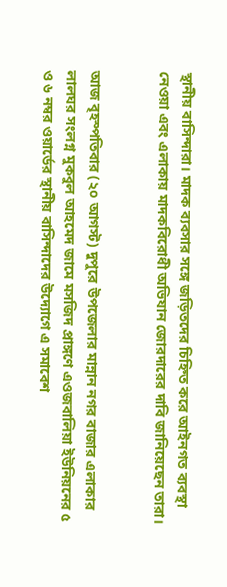স্থানীয় বাসিন্দারা। মাদক ব্যবসার সঙ্গে জড়িতদের চিহ্নিত করে আইনগত ব্যবস্থা নেওয়া এবং এলাকায় মাদকবিরোধী অভিযান জোরদারের দাবি জানিয়েছেন তারা।


আজ বৃহস্পতিবার (২০ আগস্ট) দুপুরে উপজেলার মান্নান নগর বাজার এলাকার লালঘর সংলগ্ন মুকবুল আহমেদ জামে মসজিদ প্রাঙ্গণে এওজবালিয়া ইউনিয়নের ৫ ও ৬ নম্বর ওয়ার্ডের স্থানীয় বাসিন্দাদের উদ্যোগে এ সমাবেশ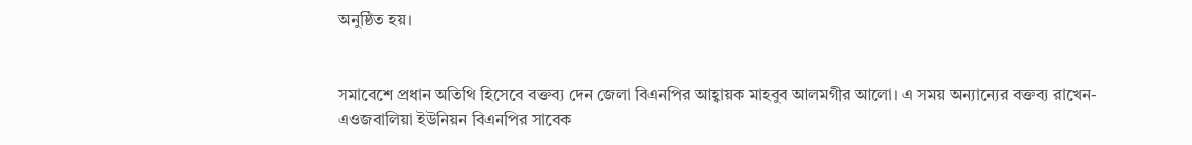অনুষ্ঠিত হয়।


সমাবেশে প্রধান অতিথি হিসেবে বক্তব্য দেন জেলা বিএনপির আহ্বায়ক মাহবুব আলমগীর আলো। এ সময় অন্যান্যের বক্তব্য রাখেন- এওজবালিয়া ইউনিয়ন বিএনপির সাবেক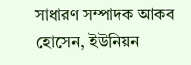সাধারণ সম্পাদক আকব হোসেন, ইউনিয়ন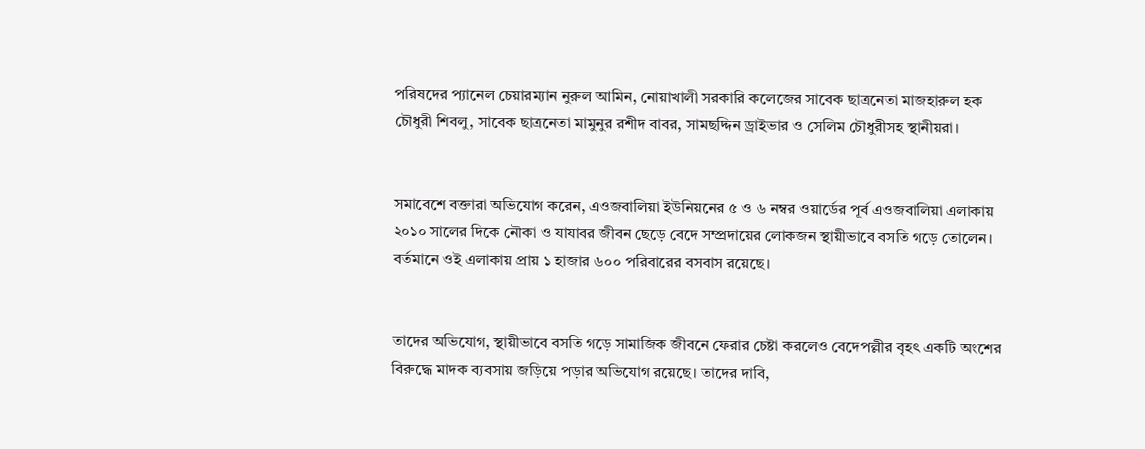পরিষদের প্যানেল চেয়ারম্যান নুরুল আমিন, নোয়াখালী সরকারি কলেজের সাবেক ছাত্রনেতা মাজহারুল হক চৌধুরী শিবলু, সাবেক ছাত্রনেতা মামুনুর রশীদ বাবর, সামছদ্দিন ড্রাইভার ও সেলিম চৌধুরীসহ স্থানীয়রা।


সমাবেশে বক্তারা অভিযোগ করেন, এওজবালিয়া ইউনিয়নের ৫ ও ৬ নম্বর ওয়ার্ডের পূর্ব এওজবালিয়া এলাকায় ২০১০ সালের দিকে নৌকা ও যাযাবর জীবন ছেড়ে বেদে সম্প্রদায়ের লোকজন স্থায়ীভাবে বসতি গড়ে তোলেন। বর্তমানে ওই এলাকায় প্রায় ১ হাজার ৬০০ পরিবারের বসবাস রয়েছে।


তাদের অভিযোগ, স্থায়ীভাবে বসতি গড়ে সামাজিক জীবনে ফেরার চেষ্টা করলেও বেদেপল্লীর বৃহৎ একটি অংশের বিরুদ্ধে মাদক ব্যবসায় জড়িয়ে পড়ার অভিযোগ রয়েছে। তাদের দাবি,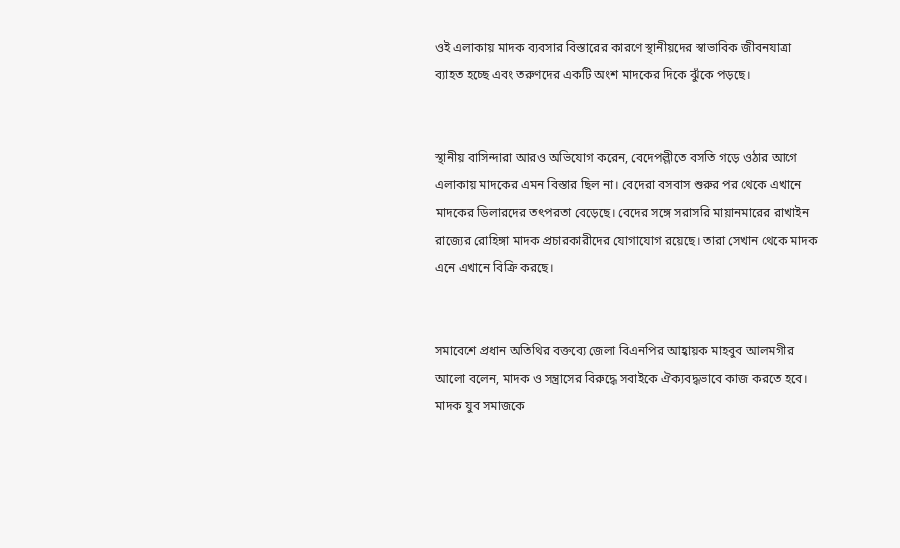ওই এলাকায় মাদক ব্যবসার বিস্তারের কারণে স্থানীয়দের স্বাভাবিক জীবনযাত্রা ব্যাহত হচ্ছে এবং তরুণদের একটি অংশ মাদকের দিকে ঝুঁকে পড়ছে।


স্থানীয় বাসিন্দারা আরও অভিযোগ করেন, বেদেপল্লীতে বসতি গড়ে ওঠার আগে এলাকায় মাদকের এমন বিস্তার ছিল না। বেদেরা বসবাস শুরুর পর থেকে এখানে মাদকের ডিলারদের তৎপরতা বেড়েছে। বেদের সঙ্গে সরাসরি মায়ানমারের রাখাইন রাজ্যের রোহিঙ্গা মাদক প্রচারকারীদের যোগাযোগ রয়েছে। তারা সেখান থেকে মাদক এনে এখানে বিক্রি করছে।


সমাবেশে প্রধান অতিথির বক্তব্যে জেলা বিএনপির আহ্বায়ক মাহবুব আলমগীর আলো বলেন, মাদক ও সন্ত্রাসের বিরুদ্ধে সবাইকে ঐক্যবদ্ধভাবে কাজ করতে হবে। মাদক যুব সমাজকে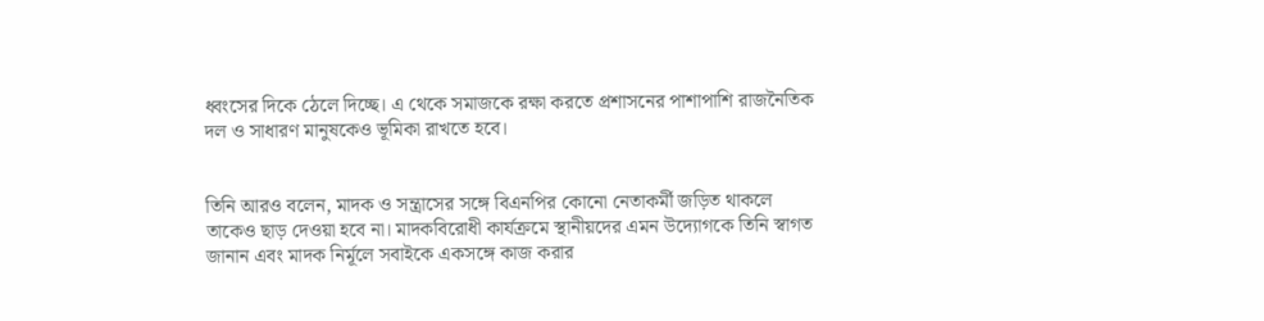ধ্বংসের দিকে ঠেলে দিচ্ছে। এ থেকে সমাজকে রক্ষা করতে প্রশাসনের পাশাপাশি রাজনৈতিক দল ও সাধারণ মানুষকেও ভূমিকা রাখতে হবে।


তিনি আরও বলেন, মাদক ও সন্ত্রাসের সঙ্গে বিএনপির কোনো নেতাকর্মী জড়িত থাকলে তাকেও ছাড় দেওয়া হবে না। মাদকবিরোধী কার্যক্রমে স্থানীয়দের এমন উদ্যোগকে তিনি স্বাগত জানান এবং মাদক নির্মূলে সবাইকে একসঙ্গে কাজ করার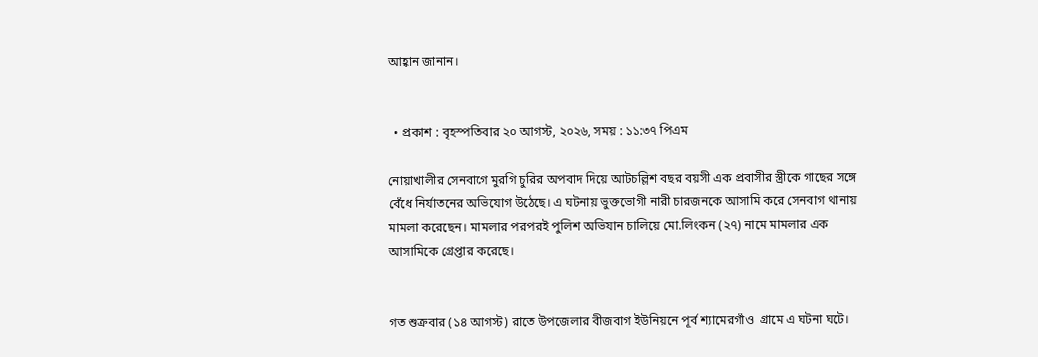আহ্বান জানান।


  • প্রকাশ : বৃহস্পতিবার ২০ আগস্ট, ২০২৬, সময় : ১১:৩৭ পিএম

নোয়াখালীর সেনবাগে মুরগি চুরির অপবাদ দিয়ে আটচল্লিশ বছর বয়সী এক প্রবাসীর স্ত্রীকে গাছের সঙ্গে বেঁধে নির্যাতনের অভিযোগ উঠেছে। এ ঘটনায় ভুক্তভোগী নারী চারজনকে আসামি করে সেনবাগ থানায় মামলা করেছেন। মামলার পরপরই পুলিশ অভিযান চালিয়ে মো.লিংকন (২৭) নামে মামলার এক আসামিকে গ্রেপ্তার করেছে।


গত শুক্রবার (১৪ আগস্ট) রাতে উপজেলার বীজবাগ ইউনিয়নে পূর্ব শ্যামেরগাঁও  গ্রামে এ ঘটনা ঘটে।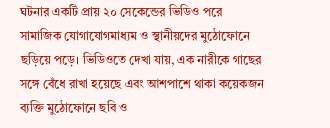ঘটনার একটি প্রায় ২০ সেকেন্ডের ভিডিও পরে সামাজিক যোগাযোগমাধ্যম ও স্থানীয়দের মুঠোফোনে ছড়িয়ে পড়ে। ভিডিওতে দেখা যায়, এক নারীকে গাছের সঙ্গে বেঁধে রাখা হয়েছে এবং আশপাশে থাকা কয়েকজন ব্যক্তি মুঠোফোনে ছবি ও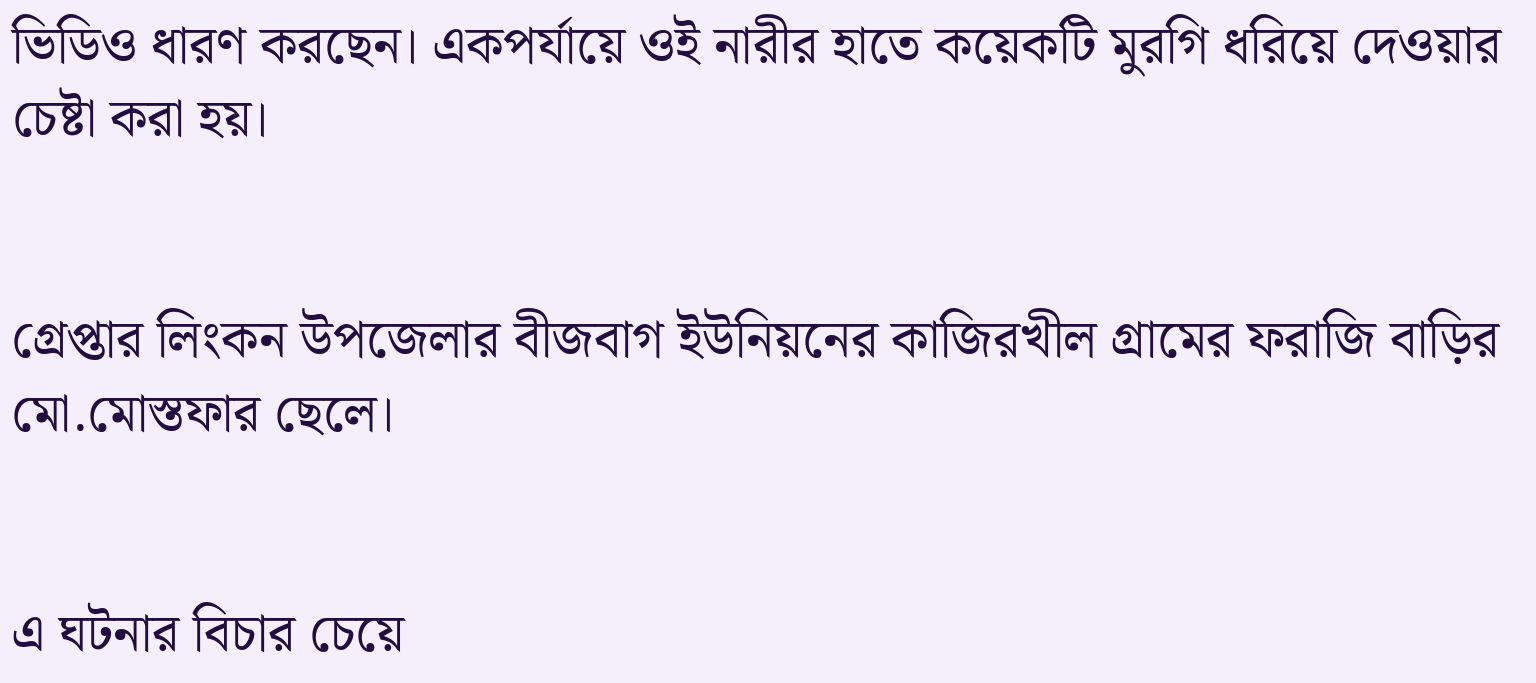ভিডিও ধারণ করছেন। একপর্যায়ে ওই নারীর হাতে কয়েকটি মুরগি ধরিয়ে দেওয়ার চেষ্টা করা হয়।


গ্রেপ্তার লিংকন উপজেলার বীজবাগ ইউনিয়নের কাজিরখীল গ্রামের ফরাজি বাড়ির মো.মোস্তফার ছেলে।


এ ঘটনার বিচার চেয়ে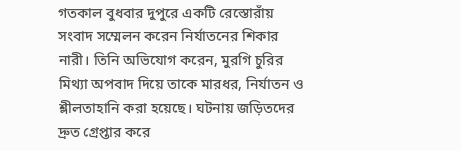গতকাল বুধবার দুপুরে একটি রেস্তোরাঁয় সংবাদ সম্মেলন করেন নির্যাতনের শিকার নারী। তিনি অভিযোগ করেন, মুরগি চুরির মিথ্যা অপবাদ দিয়ে তাকে মারধর, নির্যাতন ও শ্লীলতাহানি করা হয়েছে। ঘটনায় জড়িতদের দ্রুত গ্রেপ্তার করে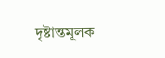দৃষ্টান্তমূলক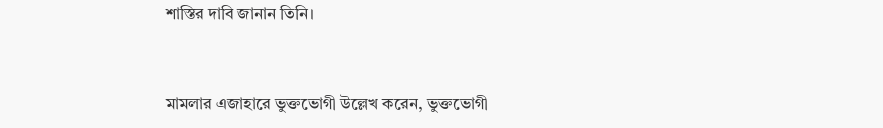শাস্তির দাবি জানান তিনি।


মামলার এজাহারে ভুক্তভোগী উল্লেখ করেন, ভুক্তভোগী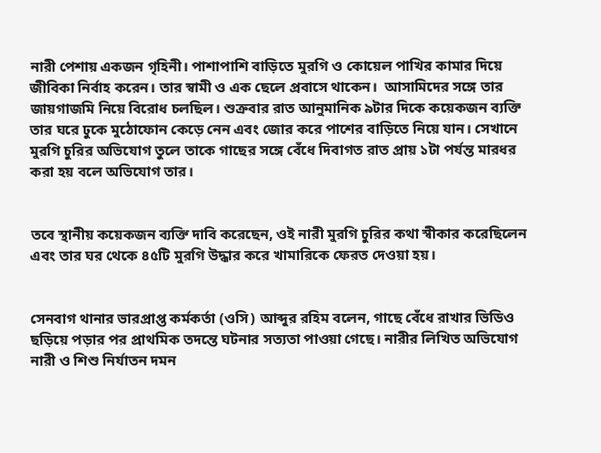নারী পেশায় একজন গৃহিনী। পাশাপাশি বাড়িতে মুরগি ও কোয়েল পাখির কামার দিয়ে জীবিকা নির্বাহ করেন। তার স্বামী ও এক ছেলে প্রবাসে থাকেন।  আসামিদের সঙ্গে তার জায়গাজমি নিয়ে বিরোধ চলছিল। শুক্রবার রাত আনুমানিক ৯টার দিকে কয়েকজন ব্যক্তি তার ঘরে ঢুকে মুঠোফোন কেড়ে নেন এবং জোর করে পাশের বাড়িতে নিয়ে যান। সেখানে মুরগি চুরির অভিযোগ তুলে তাকে গাছের সঙ্গে বেঁধে দিবাগত রাত প্রায় ১টা পর্যন্ত মারধর করা হয় বলে অভিযোগ তার।


তবে স্থানীয় কয়েকজন ব্যক্তি দাবি করেছেন, ওই নারী মুরগি চুরির কথা স্বীকার করেছিলেন এবং তার ঘর থেকে ৪৫টি মুরগি উদ্ধার করে খামারিকে ফেরত দেওয়া হয়।


সেনবাগ থানার ভারপ্রাপ্ত কর্মকর্তা (ওসি) আব্দুর রহিম বলেন, গাছে বেঁধে রাখার ভিডিও ছড়িয়ে পড়ার পর প্রাথমিক তদন্তে ঘটনার সত্যতা পাওয়া গেছে। নারীর লিখিত অভিযোগ নারী ও শিশু নির্যাতন দমন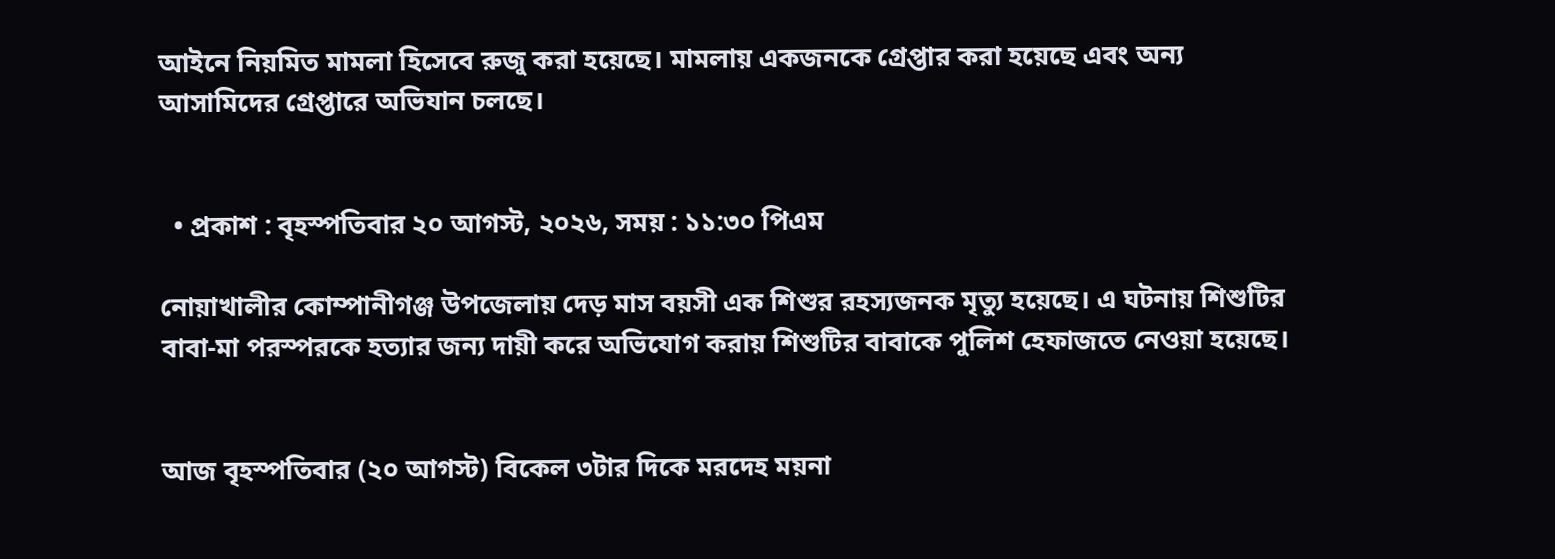আইনে নিয়মিত মামলা হিসেবে রুজু করা হয়েছে। মামলায় একজনকে গ্রেপ্তার করা হয়েছে এবং অন্য আসামিদের গ্রেপ্তারে অভিযান চলছে।


  • প্রকাশ : বৃহস্পতিবার ২০ আগস্ট, ২০২৬, সময় : ১১:৩০ পিএম

নোয়াখালীর কোম্পানীগঞ্জ উপজেলায় দেড় মাস বয়সী এক শিশুর রহস্যজনক মৃত্যু হয়েছে। এ ঘটনায় শিশুটির বাবা-মা পরস্পরকে হত্যার জন্য দায়ী করে অভিযোগ করায় শিশুটির বাবাকে পুলিশ হেফাজতে নেওয়া হয়েছে।


আজ বৃহস্পতিবার (২০ আগস্ট) বিকেল ৩টার দিকে মরদেহ ময়না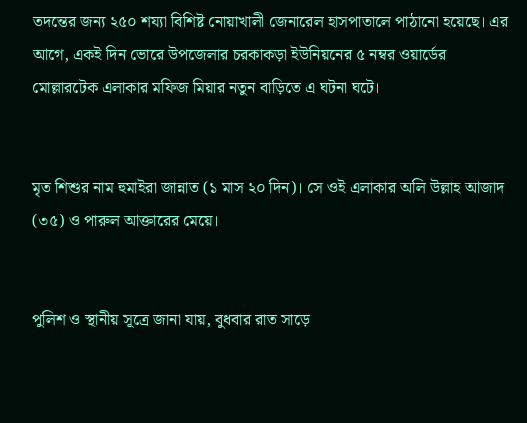তদন্তের জন্য ২৫০ শয্যা বিশিষ্ট নোয়াখালী জেনারেল হাসপাতালে পাঠানো হয়েছে। এর আগে, একই দিন ভোরে উপজেলার চরকাকড়া ইউনিয়নের ৫ নম্বর ওয়ার্ডের মোল্লারটেক এলাকার মফিজ মিয়ার নতুন বাড়িতে এ ঘটনা ঘটে।


মৃত শিশুর নাম হুমাইরা জান্নাত (১ মাস ২০ দিন)। সে ওই এলাকার অলি উল্লাহ আজাদ (৩৫) ও পারুল আক্তারের মেয়ে।


পুলিশ ও স্থানীয় সূত্রে জানা যায়, বুধবার রাত সাড়ে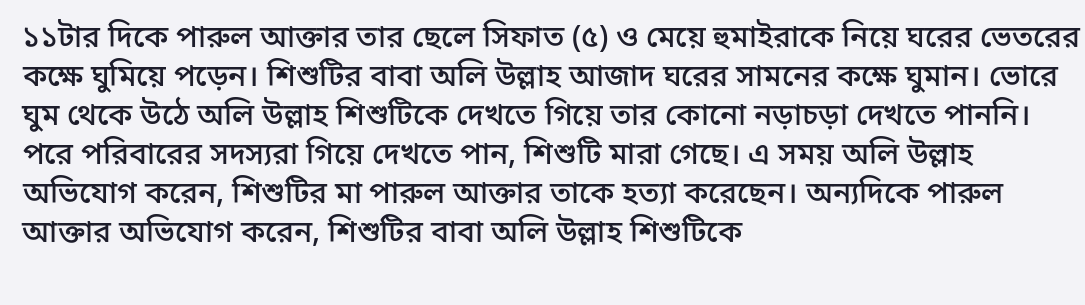১১টার দিকে পারুল আক্তার তার ছেলে সিফাত (৫) ও মেয়ে হুমাইরাকে নিয়ে ঘরের ভেতরের কক্ষে ঘুমিয়ে পড়েন। শিশুটির বাবা অলি উল্লাহ আজাদ ঘরের সামনের কক্ষে ঘুমান। ভোরে ঘুম থেকে উঠে অলি উল্লাহ শিশুটিকে দেখতে গিয়ে তার কোনো নড়াচড়া দেখতে পাননি। পরে পরিবারের সদস্যরা গিয়ে দেখতে পান, শিশুটি মারা গেছে। এ সময় অলি উল্লাহ অভিযোগ করেন, শিশুটির মা পারুল আক্তার তাকে হত্যা করেছেন। অন্যদিকে পারুল আক্তার অভিযোগ করেন, শিশুটির বাবা অলি উল্লাহ শিশুটিকে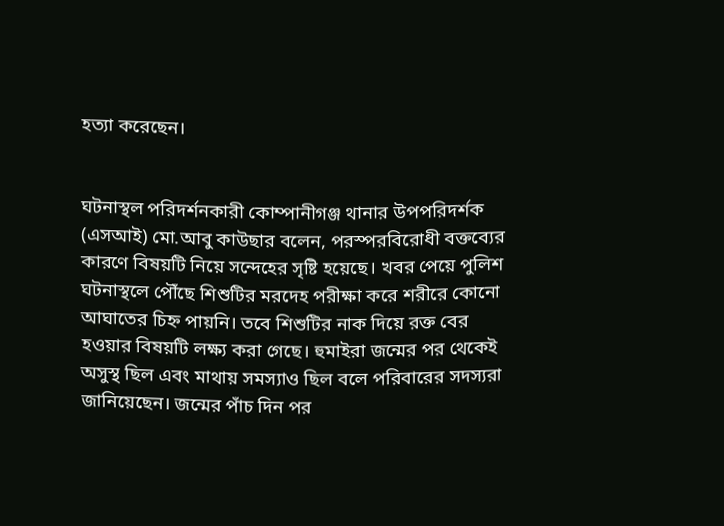হত্যা করেছেন।


ঘটনাস্থল পরিদর্শনকারী কোম্পানীগঞ্জ থানার উপপরিদর্শক (এসআই) মো.আবু কাউছার বলেন, পরস্পরবিরোধী বক্তব্যের কারণে বিষয়টি নিয়ে সন্দেহের সৃষ্টি হয়েছে। খবর পেয়ে পুলিশ ঘটনাস্থলে পৌঁছে শিশুটির মরদেহ পরীক্ষা করে শরীরে কোনো আঘাতের চিহ্ন পায়নি। তবে শিশুটির নাক দিয়ে রক্ত বের হওয়ার বিষয়টি লক্ষ্য করা গেছে। হুমাইরা জন্মের পর থেকেই অসুস্থ ছিল এবং মাথায় সমস্যাও ছিল বলে পরিবারের সদস্যরা জানিয়েছেন। জন্মের পাঁচ দিন পর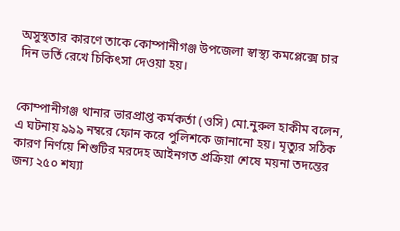অসুস্থতার কারণে তাকে কোম্পানীগঞ্জ উপজেলা স্বাস্থ্য কমপ্লেক্সে চার দিন ভর্তি রেখে চিকিৎসা দেওয়া হয়।


কোম্পানীগঞ্জ থানার ভারপ্রাপ্ত কর্মকর্তা (ওসি) মো.নুরুল হাকীম বলেন, এ ঘটনায় ৯৯৯ নম্বরে ফোন করে পুলিশকে জানানো হয়। মৃত্যুর সঠিক কারণ নির্ণয়ে শিশুটির মরদেহ আইনগত প্রক্রিয়া শেষে ময়না তদন্তের জন্য ২৫০ শয্যা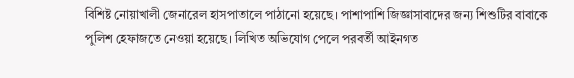বিশিষ্ট নোয়াখালী জেনারেল হাসপাতালে পাঠানো হয়েছে। পাশাপাশি জিজ্ঞাসাবাদের জন্য শিশুটির বাবাকে পুলিশ হেফাজতে নেওয়া হয়েছে। লিখিত অভিযোগ পেলে পরবর্তী আইনগত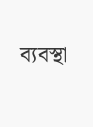ব্যবস্থা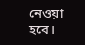নেওয়া হবে।